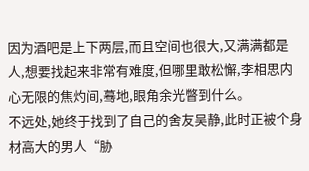因为酒吧是上下两层,而且空间也很大,又满满都是人,想要找起来非常有难度,但哪里敢松懈,李相思内心无限的焦灼间,蓦地,眼角余光瞥到什么。
不远处,她终于找到了自己的舍友吴静,此时正被个身材高大的男人“胁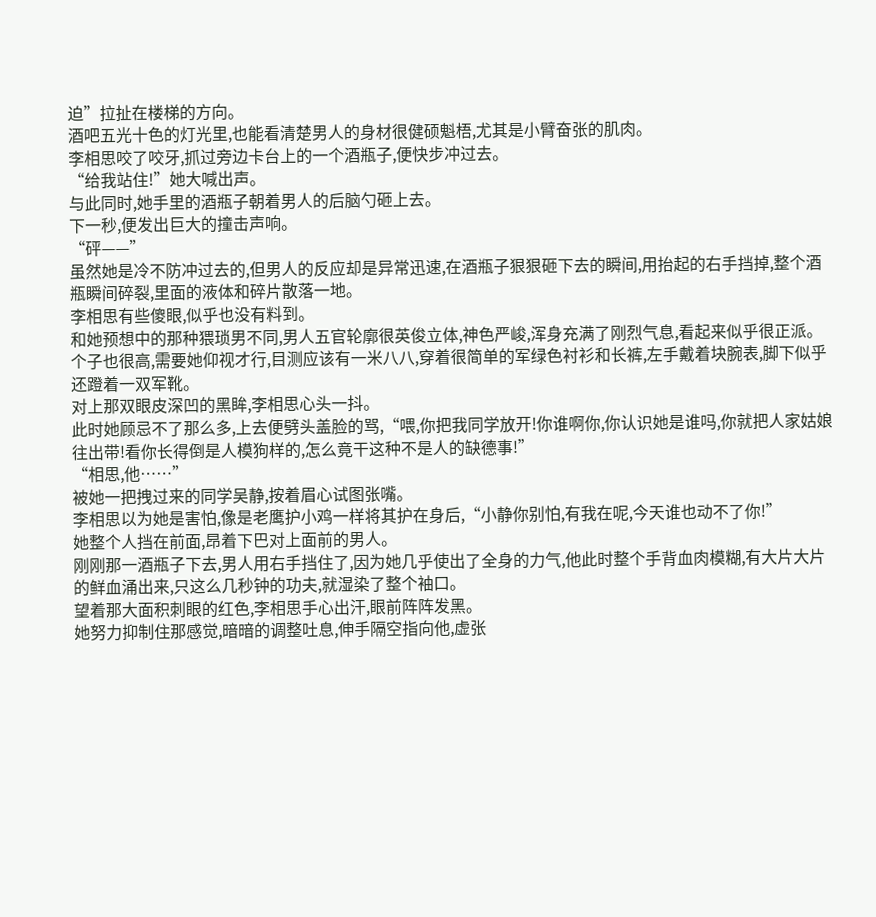迫”拉扯在楼梯的方向。
酒吧五光十色的灯光里,也能看清楚男人的身材很健硕魁梧,尤其是小臂奋张的肌肉。
李相思咬了咬牙,抓过旁边卡台上的一个酒瓶子,便快步冲过去。
“给我站住!”她大喊出声。
与此同时,她手里的酒瓶子朝着男人的后脑勺砸上去。
下一秒,便发出巨大的撞击声响。
“砰——”
虽然她是冷不防冲过去的,但男人的反应却是异常迅速,在酒瓶子狠狠砸下去的瞬间,用抬起的右手挡掉,整个酒瓶瞬间碎裂,里面的液体和碎片散落一地。
李相思有些傻眼,似乎也没有料到。
和她预想中的那种猥琐男不同,男人五官轮廓很英俊立体,神色严峻,浑身充满了刚烈气息,看起来似乎很正派。
个子也很高,需要她仰视才行,目测应该有一米八八,穿着很简单的军绿色衬衫和长裤,左手戴着块腕表,脚下似乎还蹬着一双军靴。
对上那双眼皮深凹的黑眸,李相思心头一抖。
此时她顾忌不了那么多,上去便劈头盖脸的骂,“喂,你把我同学放开!你谁啊你,你认识她是谁吗,你就把人家姑娘往出带!看你长得倒是人模狗样的,怎么竟干这种不是人的缺德事!”
“相思,他……”
被她一把拽过来的同学吴静,按着眉心试图张嘴。
李相思以为她是害怕,像是老鹰护小鸡一样将其护在身后,“小静你别怕,有我在呢,今天谁也动不了你!”
她整个人挡在前面,昂着下巴对上面前的男人。
刚刚那一酒瓶子下去,男人用右手挡住了,因为她几乎使出了全身的力气,他此时整个手背血肉模糊,有大片大片的鲜血涌出来,只这么几秒钟的功夫,就湿染了整个袖口。
望着那大面积刺眼的红色,李相思手心出汗,眼前阵阵发黑。
她努力抑制住那感觉,暗暗的调整吐息,伸手隔空指向他,虚张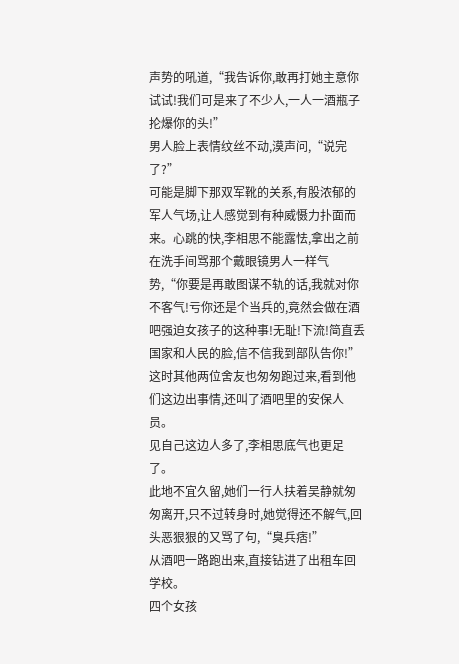声势的吼道,“我告诉你,敢再打她主意你试试!我们可是来了不少人,一人一酒瓶子抡爆你的头!”
男人脸上表情纹丝不动,漠声问,“说完了?”
可能是脚下那双军靴的关系,有股浓郁的军人气场,让人感觉到有种威慑力扑面而来。心跳的快,李相思不能露怯,拿出之前在洗手间骂那个戴眼镜男人一样气势,“你要是再敢图谋不轨的话,我就对你不客气!亏你还是个当兵的,竟然会做在酒吧强迫女孩子的这种事!无耻!下流!简直丢
国家和人民的脸,信不信我到部队告你!”
这时其他两位舍友也匆匆跑过来,看到他们这边出事情,还叫了酒吧里的安保人员。
见自己这边人多了,李相思底气也更足了。
此地不宜久留,她们一行人扶着吴静就匆匆离开,只不过转身时,她觉得还不解气,回头恶狠狠的又骂了句,“臭兵痞!”
从酒吧一路跑出来,直接钻进了出租车回学校。
四个女孩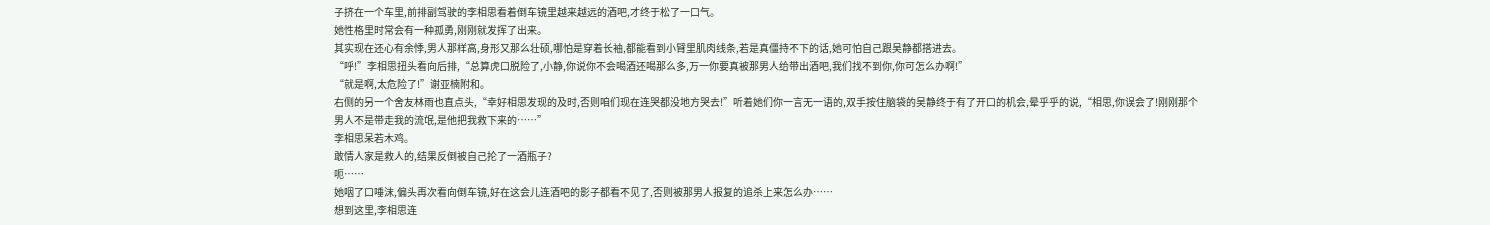子挤在一个车里,前排副驾驶的李相思看着倒车镜里越来越远的酒吧,才终于松了一口气。
她性格里时常会有一种孤勇,刚刚就发挥了出来。
其实现在还心有余悸,男人那样高,身形又那么壮硕,哪怕是穿着长袖,都能看到小臂里肌肉线条,若是真僵持不下的话,她可怕自己跟吴静都搭进去。
“呼!”李相思扭头看向后排,“总算虎口脱险了,小静,你说你不会喝酒还喝那么多,万一你要真被那男人给带出酒吧,我们找不到你,你可怎么办啊!”
“就是啊,太危险了!”谢亚楠附和。
右侧的另一个舍友林雨也直点头,“幸好相思发现的及时,否则咱们现在连哭都没地方哭去!”听着她们你一言无一语的,双手按住脑袋的吴静终于有了开口的机会,晕乎乎的说,“相思,你误会了!刚刚那个男人不是带走我的流氓,是他把我救下来的……”
李相思呆若木鸡。
敢情人家是救人的,结果反倒被自己抡了一酒瓶子?
呃……
她咽了口唾沫,偏头再次看向倒车镜,好在这会儿连酒吧的影子都看不见了,否则被那男人报复的追杀上来怎么办……
想到这里,李相思连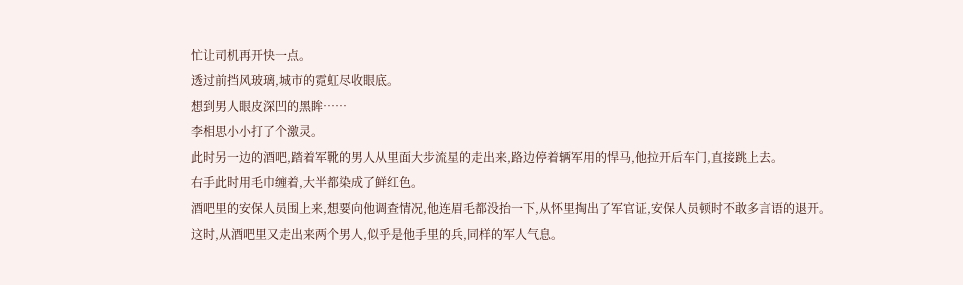忙让司机再开快一点。
透过前挡风玻璃,城市的霓虹尽收眼底。
想到男人眼皮深凹的黑眸……
李相思小小打了个激灵。
此时另一边的酒吧,踏着军靴的男人从里面大步流星的走出来,路边停着辆军用的悍马,他拉开后车门,直接跳上去。
右手此时用毛巾缠着,大半都染成了鲜红色。
酒吧里的安保人员围上来,想要向他调查情况,他连眉毛都没抬一下,从怀里掏出了军官证,安保人员顿时不敢多言语的退开。
这时,从酒吧里又走出来两个男人,似乎是他手里的兵,同样的军人气息。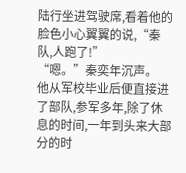陆行坐进驾驶席,看着他的脸色小心翼翼的说,“秦队,人跑了!”
“嗯。”秦奕年沉声。
他从军校毕业后便直接进了部队,参军多年,除了休息的时间,一年到头来大部分的时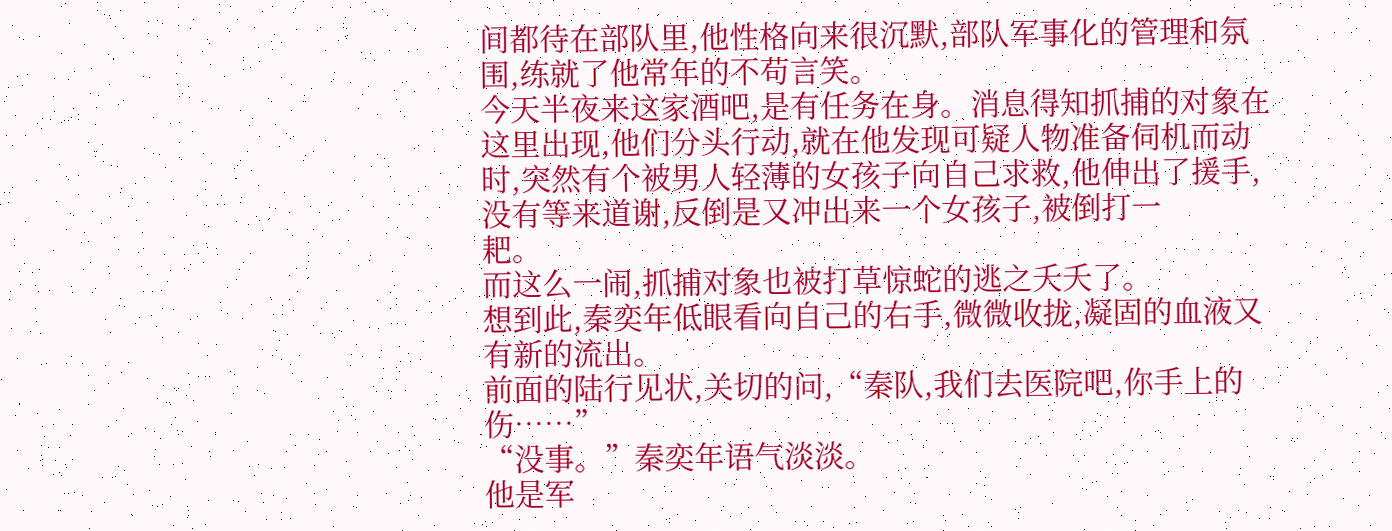间都待在部队里,他性格向来很沉默,部队军事化的管理和氛围,练就了他常年的不苟言笑。
今天半夜来这家酒吧,是有任务在身。消息得知抓捕的对象在这里出现,他们分头行动,就在他发现可疑人物准备伺机而动时,突然有个被男人轻薄的女孩子向自己求救,他伸出了援手,没有等来道谢,反倒是又冲出来一个女孩子,被倒打一
耙。
而这么一闹,抓捕对象也被打草惊蛇的逃之夭夭了。
想到此,秦奕年低眼看向自己的右手,微微收拢,凝固的血液又有新的流出。
前面的陆行见状,关切的问,“秦队,我们去医院吧,你手上的伤……”
“没事。”秦奕年语气淡淡。
他是军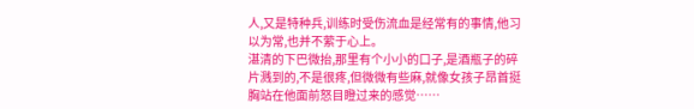人,又是特种兵,训练时受伤流血是经常有的事情,他习以为常,也并不萦于心上。
湛清的下巴微抬,那里有个小小的口子,是酒瓶子的碎片溅到的,不是很疼,但微微有些麻,就像女孩子昂首挺胸站在他面前怒目瞪过来的感觉……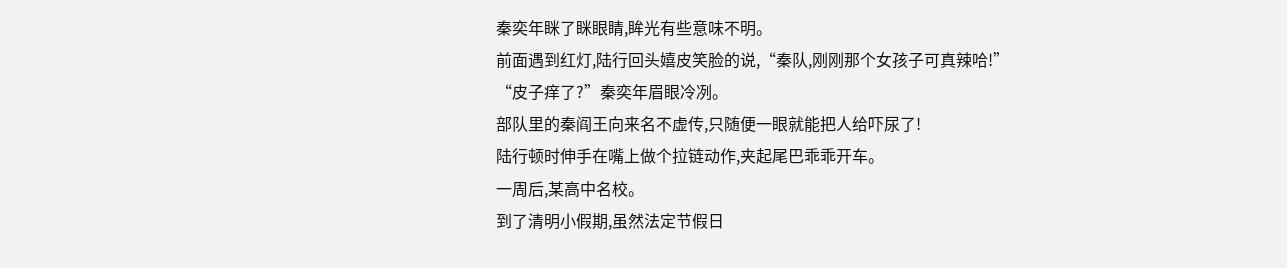秦奕年眯了眯眼睛,眸光有些意味不明。
前面遇到红灯,陆行回头嬉皮笑脸的说,“秦队,刚刚那个女孩子可真辣哈!”
“皮子痒了?”秦奕年眉眼冷冽。
部队里的秦阎王向来名不虚传,只随便一眼就能把人给吓尿了!
陆行顿时伸手在嘴上做个拉链动作,夹起尾巴乖乖开车。
一周后,某高中名校。
到了清明小假期,虽然法定节假日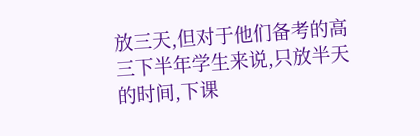放三天,但对于他们备考的高三下半年学生来说,只放半天的时间,下课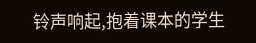铃声响起,抱着课本的学生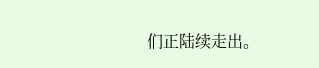们正陆续走出。